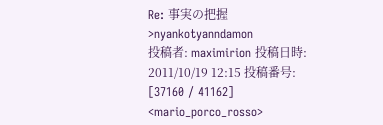Re: 事実の把握>nyankotyanndamon
投稿者: maximirion 投稿日時: 2011/10/19 12:15 投稿番号: [37160 / 41162]
<mario_porco_rosso>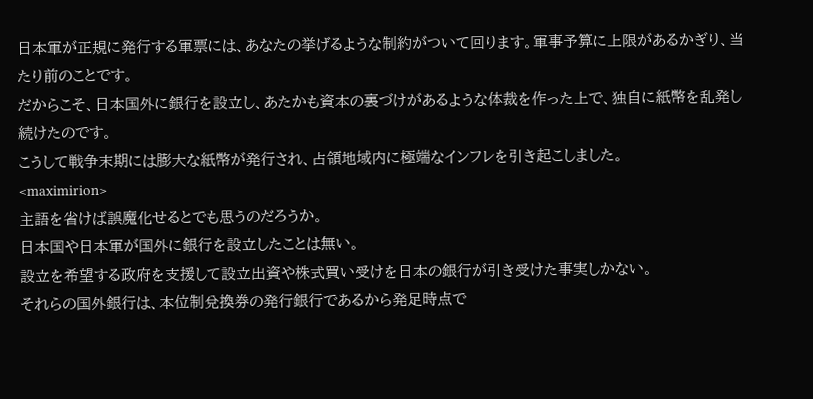日本軍が正規に発行する軍票には、あなたの挙げるような制約がついて回ります。軍事予算に上限があるかぎり、当たり前のことです。
だからこそ、日本国外に銀行を設立し、あたかも資本の裏づけがあるような体裁を作った上で、独自に紙幣を乱発し続けたのです。
こうして戦争末期には膨大な紙幣が発行され、占領地域内に極端なインフレを引き起こしました。
<maximirion>
主語を省けば誤魔化せるとでも思うのだろうか。
日本国や日本軍が国外に銀行を設立したことは無い。
設立を希望する政府を支援して設立出資や株式買い受けを日本の銀行が引き受けた事実しかない。
それらの国外銀行は、本位制兌換券の発行銀行であるから発足時点で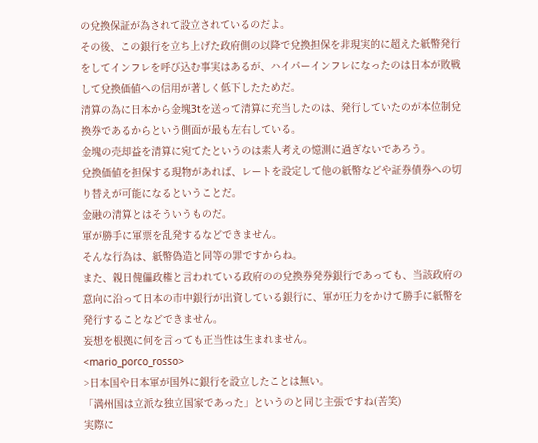の兌換保証が為されて設立されているのだよ。
その後、この銀行を立ち上げた政府側の以降で兌換担保を非現実的に超えた紙幣発行をしてインフレを呼び込む事実はあるが、ハイパーインフレになったのは日本が敗戦して兌換価値への信用が著しく低下したためだ。
清算の為に日本から金塊3tを送って清算に充当したのは、発行していたのが本位制兌換券であるからという側面が最も左右している。
金塊の売却益を清算に宛てたというのは素人考えの憶測に過ぎないであろう。
兌換価値を担保する現物があれば、レートを設定して他の紙幣などや証券債券への切り替えが可能になるということだ。
金融の清算とはそういうものだ。
軍が勝手に軍票を乱発するなどできません。
そんな行為は、紙幣偽造と同等の罪ですからね。
また、親日傀儡政権と言われている政府のの兌換券発券銀行であっても、当該政府の意向に沿って日本の市中銀行が出資している銀行に、軍が圧力をかけて勝手に紙幣を発行することなどできません。
妄想を根拠に何を言っても正当性は生まれません。
<mario_porco_rosso>
>日本国や日本軍が国外に銀行を設立したことは無い。
「満州国は立派な独立国家であった」というのと同じ主張ですね(苦笑)
実際に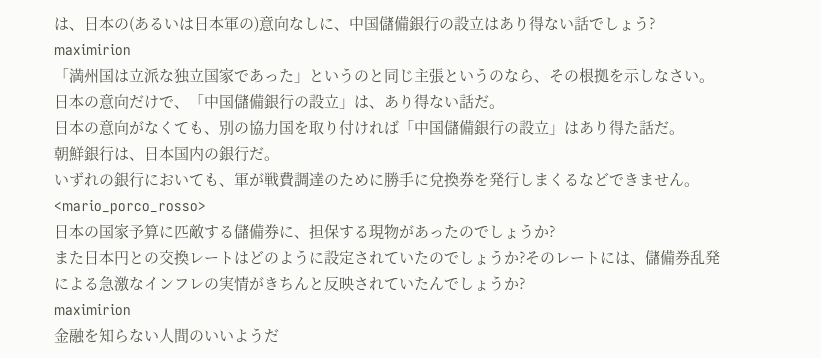は、日本の(あるいは日本軍の)意向なしに、中国儲備銀行の設立はあり得ない話でしょう?
maximirion
「満州国は立派な独立国家であった」というのと同じ主張というのなら、その根拠を示しなさい。
日本の意向だけで、「中国儲備銀行の設立」は、あり得ない話だ。
日本の意向がなくても、別の協力国を取り付ければ「中国儲備銀行の設立」はあり得た話だ。
朝鮮銀行は、日本国内の銀行だ。
いずれの銀行においても、軍が戦費調達のために勝手に兌換券を発行しまくるなどできません。
<mario_porco_rosso>
日本の国家予算に匹敵する儲備券に、担保する現物があったのでしょうか?
また日本円との交換レートはどのように設定されていたのでしょうか?そのレートには、儲備券乱発による急激なインフレの実情がきちんと反映されていたんでしょうか?
maximirion
金融を知らない人間のいいようだ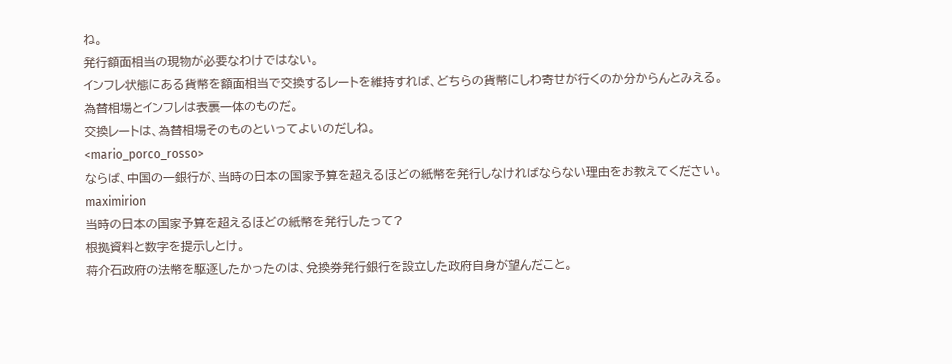ね。
発行額面相当の現物が必要なわけではない。
インフレ状態にある貨幣を額面相当で交換するレートを維持すれば、どちらの貨幣にしわ寄せが行くのか分からんとみえる。
為替相場とインフレは表裏一体のものだ。
交換レートは、為替相場そのものといってよいのだしね。
<mario_porco_rosso>
ならば、中国の一銀行が、当時の日本の国家予算を超えるほどの紙幣を発行しなければならない理由をお教えてください。
maximirion
当時の日本の国家予算を超えるほどの紙幣を発行したって?
根拠資料と数字を提示しとけ。
蒋介石政府の法幣を駆逐したかったのは、兌換券発行銀行を設立した政府自身が望んだこと。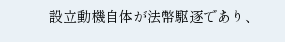設立動機自体が法幣駆逐であり、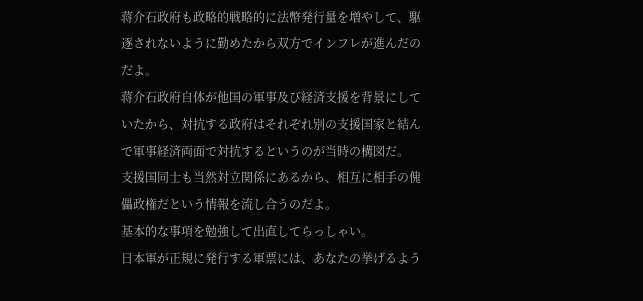蒋介石政府も政略的戦略的に法幣発行量を増やして、駆逐されないように勤めたから双方でインフレが進んだのだよ。
蒋介石政府自体が他国の軍事及び経済支援を背景にしていたから、対抗する政府はそれぞれ別の支援国家と結んで軍事経済両面で対抗するというのが当時の構図だ。
支援国同士も当然対立関係にあるから、相互に相手の傀儡政権だという情報を流し合うのだよ。
基本的な事項を勉強して出直してらっしゃい。
日本軍が正規に発行する軍票には、あなたの挙げるよう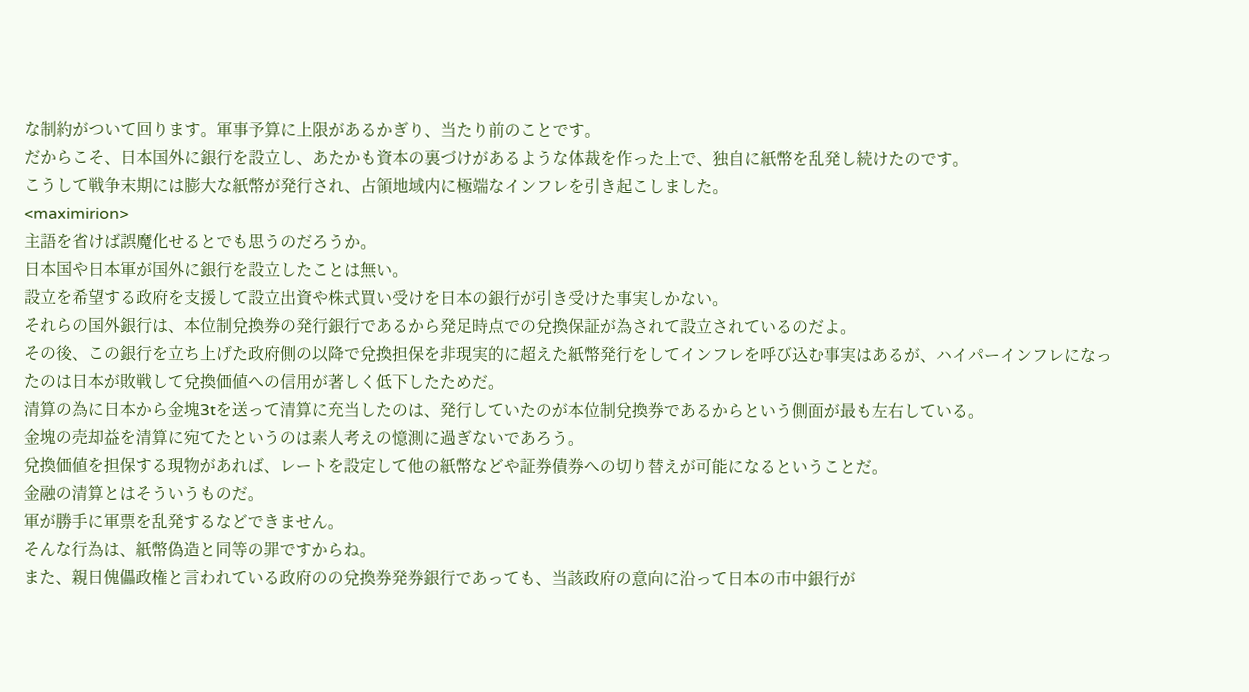な制約がついて回ります。軍事予算に上限があるかぎり、当たり前のことです。
だからこそ、日本国外に銀行を設立し、あたかも資本の裏づけがあるような体裁を作った上で、独自に紙幣を乱発し続けたのです。
こうして戦争末期には膨大な紙幣が発行され、占領地域内に極端なインフレを引き起こしました。
<maximirion>
主語を省けば誤魔化せるとでも思うのだろうか。
日本国や日本軍が国外に銀行を設立したことは無い。
設立を希望する政府を支援して設立出資や株式買い受けを日本の銀行が引き受けた事実しかない。
それらの国外銀行は、本位制兌換券の発行銀行であるから発足時点での兌換保証が為されて設立されているのだよ。
その後、この銀行を立ち上げた政府側の以降で兌換担保を非現実的に超えた紙幣発行をしてインフレを呼び込む事実はあるが、ハイパーインフレになったのは日本が敗戦して兌換価値への信用が著しく低下したためだ。
清算の為に日本から金塊3tを送って清算に充当したのは、発行していたのが本位制兌換券であるからという側面が最も左右している。
金塊の売却益を清算に宛てたというのは素人考えの憶測に過ぎないであろう。
兌換価値を担保する現物があれば、レートを設定して他の紙幣などや証券債券への切り替えが可能になるということだ。
金融の清算とはそういうものだ。
軍が勝手に軍票を乱発するなどできません。
そんな行為は、紙幣偽造と同等の罪ですからね。
また、親日傀儡政権と言われている政府のの兌換券発券銀行であっても、当該政府の意向に沿って日本の市中銀行が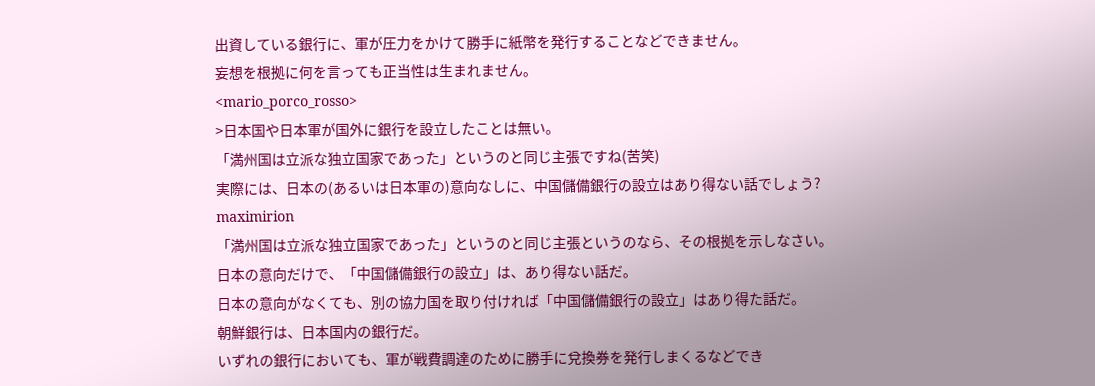出資している銀行に、軍が圧力をかけて勝手に紙幣を発行することなどできません。
妄想を根拠に何を言っても正当性は生まれません。
<mario_porco_rosso>
>日本国や日本軍が国外に銀行を設立したことは無い。
「満州国は立派な独立国家であった」というのと同じ主張ですね(苦笑)
実際には、日本の(あるいは日本軍の)意向なしに、中国儲備銀行の設立はあり得ない話でしょう?
maximirion
「満州国は立派な独立国家であった」というのと同じ主張というのなら、その根拠を示しなさい。
日本の意向だけで、「中国儲備銀行の設立」は、あり得ない話だ。
日本の意向がなくても、別の協力国を取り付ければ「中国儲備銀行の設立」はあり得た話だ。
朝鮮銀行は、日本国内の銀行だ。
いずれの銀行においても、軍が戦費調達のために勝手に兌換券を発行しまくるなどでき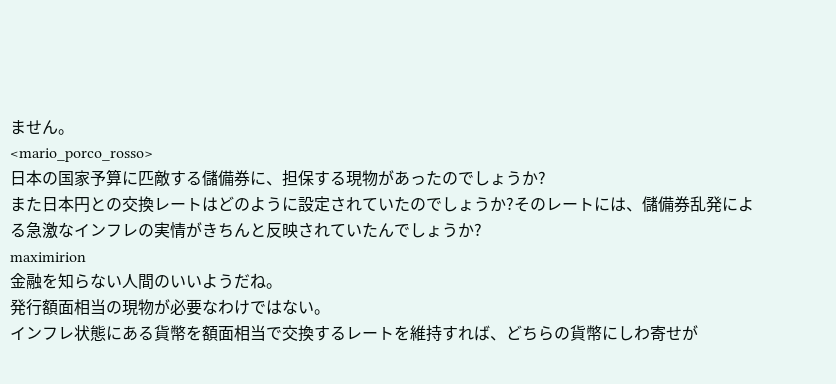ません。
<mario_porco_rosso>
日本の国家予算に匹敵する儲備券に、担保する現物があったのでしょうか?
また日本円との交換レートはどのように設定されていたのでしょうか?そのレートには、儲備券乱発による急激なインフレの実情がきちんと反映されていたんでしょうか?
maximirion
金融を知らない人間のいいようだね。
発行額面相当の現物が必要なわけではない。
インフレ状態にある貨幣を額面相当で交換するレートを維持すれば、どちらの貨幣にしわ寄せが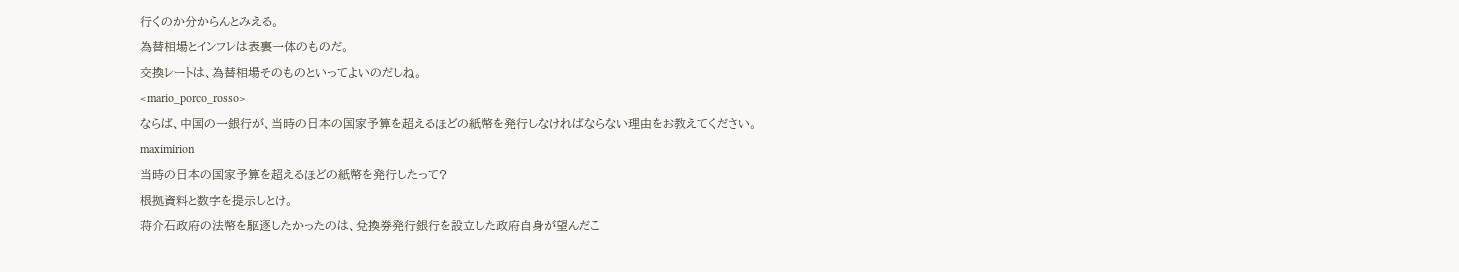行くのか分からんとみえる。
為替相場とインフレは表裏一体のものだ。
交換レートは、為替相場そのものといってよいのだしね。
<mario_porco_rosso>
ならば、中国の一銀行が、当時の日本の国家予算を超えるほどの紙幣を発行しなければならない理由をお教えてください。
maximirion
当時の日本の国家予算を超えるほどの紙幣を発行したって?
根拠資料と数字を提示しとけ。
蒋介石政府の法幣を駆逐したかったのは、兌換券発行銀行を設立した政府自身が望んだこ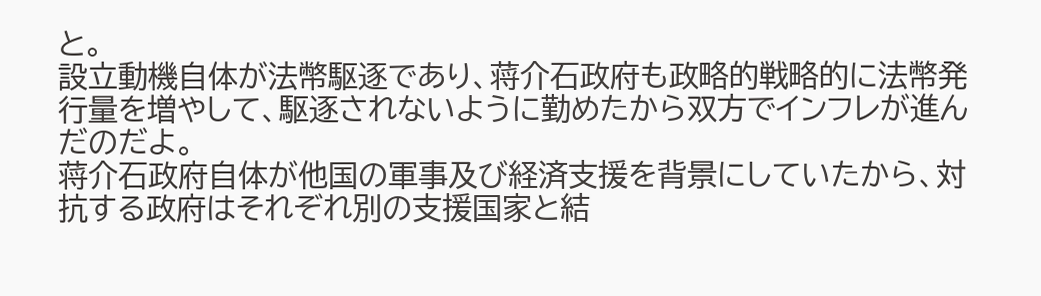と。
設立動機自体が法幣駆逐であり、蒋介石政府も政略的戦略的に法幣発行量を増やして、駆逐されないように勤めたから双方でインフレが進んだのだよ。
蒋介石政府自体が他国の軍事及び経済支援を背景にしていたから、対抗する政府はそれぞれ別の支援国家と結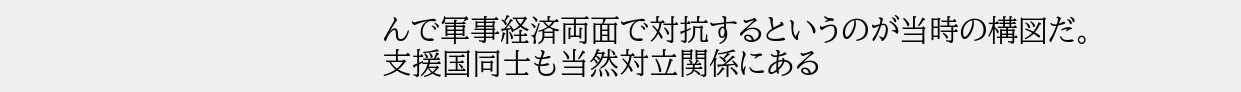んで軍事経済両面で対抗するというのが当時の構図だ。
支援国同士も当然対立関係にある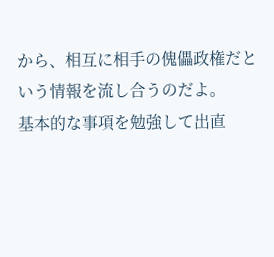から、相互に相手の傀儡政権だという情報を流し合うのだよ。
基本的な事項を勉強して出直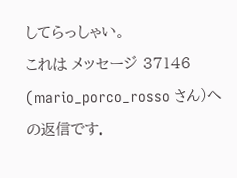してらっしゃい。
これは メッセージ 37146 (mario_porco_rosso さん)への返信です.